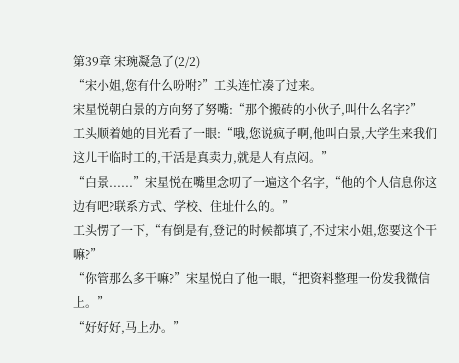第39章 宋琬凝急了(2/2)
“宋小姐,您有什么吩咐?”工头连忙凑了过来。
宋星悦朝白景的方向努了努嘴:“那个搬砖的小伙子,叫什么名字?”
工头顺着她的目光看了一眼:“哦,您说疯子啊,他叫白景,大学生来我们这儿干临时工的,干活是真卖力,就是人有点闷。”
“白景......”宋星悦在嘴里念叨了一遍这个名字,“他的个人信息你这边有吧?联系方式、学校、住址什么的。”
工头愣了一下,“有倒是有,登记的时候都填了,不过宋小姐,您要这个干嘛?”
“你管那么多干嘛?”宋星悦白了他一眼,“把资料整理一份发我微信上。”
“好好好,马上办。”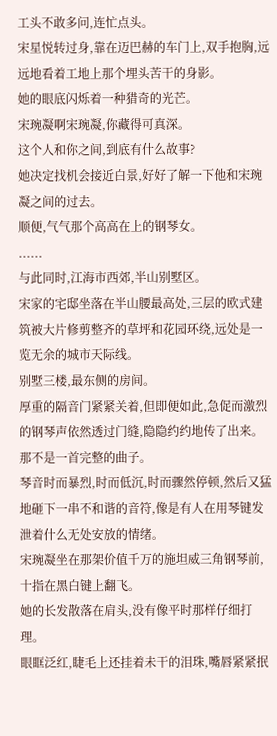工头不敢多问,连忙点头。
宋星悦转过身,靠在迈巴赫的车门上,双手抱胸,远远地看着工地上那个埋头苦干的身影。
她的眼底闪烁着一种猎奇的光芒。
宋琬凝啊宋琬凝,你藏得可真深。
这个人和你之间,到底有什么故事?
她决定找机会接近白景,好好了解一下他和宋琬凝之间的过去。
顺便,气气那个高高在上的钢琴女。
......
与此同时,江海市西郊,半山别墅区。
宋家的宅邸坐落在半山腰最高处,三层的欧式建筑被大片修剪整齐的草坪和花园环绕,远处是一览无余的城市天际线。
别墅三楼,最东侧的房间。
厚重的隔音门紧紧关着,但即便如此,急促而激烈的钢琴声依然透过门缝,隐隐约约地传了出来。
那不是一首完整的曲子。
琴音时而暴烈,时而低沉,时而骤然停顿,然后又猛地砸下一串不和谐的音符,像是有人在用琴键发泄着什么无处安放的情绪。
宋琬凝坐在那架价值千万的施坦威三角钢琴前,十指在黑白键上翻飞。
她的长发散落在肩头,没有像平时那样仔细打理。
眼眶泛红,睫毛上还挂着未干的泪珠,嘴唇紧紧抿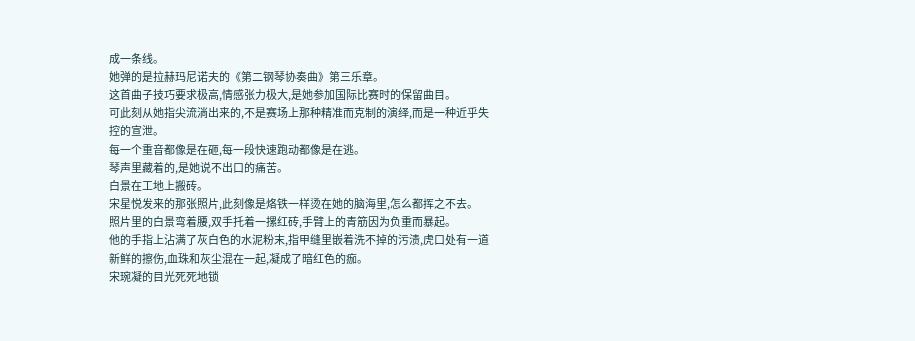成一条线。
她弹的是拉赫玛尼诺夫的《第二钢琴协奏曲》第三乐章。
这首曲子技巧要求极高,情感张力极大,是她参加国际比赛时的保留曲目。
可此刻从她指尖流淌出来的,不是赛场上那种精准而克制的演绎,而是一种近乎失控的宣泄。
每一个重音都像是在砸,每一段快速跑动都像是在逃。
琴声里藏着的,是她说不出口的痛苦。
白景在工地上搬砖。
宋星悦发来的那张照片,此刻像是烙铁一样烫在她的脑海里,怎么都挥之不去。
照片里的白景弯着腰,双手托着一摞红砖,手臂上的青筋因为负重而暴起。
他的手指上沾满了灰白色的水泥粉末,指甲缝里嵌着洗不掉的污渍,虎口处有一道新鲜的擦伤,血珠和灰尘混在一起,凝成了暗红色的痂。
宋琬凝的目光死死地锁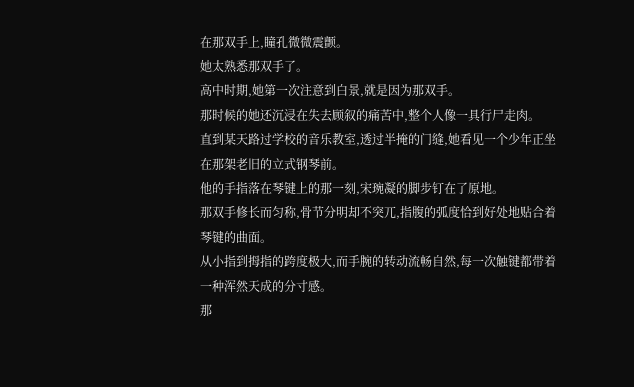在那双手上,瞳孔微微震颤。
她太熟悉那双手了。
高中时期,她第一次注意到白景,就是因为那双手。
那时候的她还沉浸在失去顾叙的痛苦中,整个人像一具行尸走肉。
直到某天路过学校的音乐教室,透过半掩的门缝,她看见一个少年正坐在那架老旧的立式钢琴前。
他的手指落在琴键上的那一刻,宋琬凝的脚步钉在了原地。
那双手修长而匀称,骨节分明却不突兀,指腹的弧度恰到好处地贴合着琴键的曲面。
从小指到拇指的跨度极大,而手腕的转动流畅自然,每一次触键都带着一种浑然天成的分寸感。
那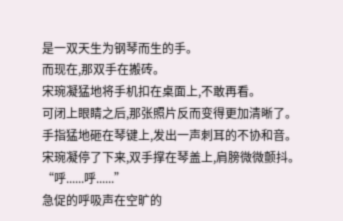是一双天生为钢琴而生的手。
而现在,那双手在搬砖。
宋琬凝猛地将手机扣在桌面上,不敢再看。
可闭上眼睛之后,那张照片反而变得更加清晰了。
手指猛地砸在琴键上,发出一声刺耳的不协和音。
宋琬凝停了下来,双手撑在琴盖上,肩膀微微颤抖。
“呼......呼......”
急促的呼吸声在空旷的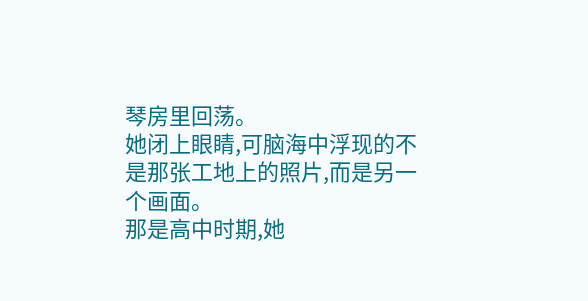琴房里回荡。
她闭上眼睛,可脑海中浮现的不是那张工地上的照片,而是另一个画面。
那是高中时期,她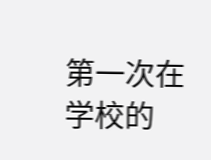第一次在学校的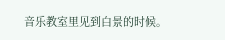音乐教室里见到白景的时候。